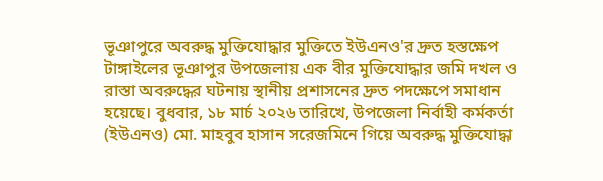ভূঞাপুরে অবরুদ্ধ মুক্তিযোদ্ধার মুক্তিতে ইউএনও'র দ্রুত হস্তক্ষেপ
টাঙ্গাইলের ভূঞাপুর উপজেলায় এক বীর মুক্তিযোদ্ধার জমি দখল ও রাস্তা অবরুদ্ধের ঘটনায় স্থানীয় প্রশাসনের দ্রুত পদক্ষেপে সমাধান হয়েছে। বুধবার, ১৮ মার্চ ২০২৬ তারিখে, উপজেলা নির্বাহী কর্মকর্তা (ইউএনও) মো. মাহবুব হাসান সরেজমিনে গিয়ে অবরুদ্ধ মুক্তিযোদ্ধা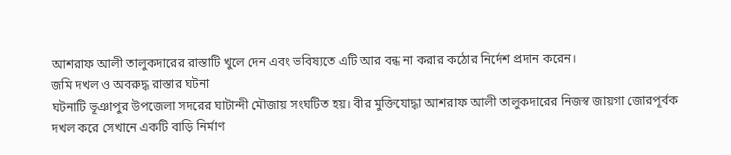আশরাফ আলী তালুকদারের রাস্তাটি খুলে দেন এবং ভবিষ্যতে এটি আর বন্ধ না করার কঠোর নির্দেশ প্রদান করেন।
জমি দখল ও অবরুদ্ধ রাস্তার ঘটনা
ঘটনাটি ভূঞাপুর উপজেলা সদরের ঘাটান্দী মৌজায় সংঘটিত হয়। বীর মুক্তিযোদ্ধা আশরাফ আলী তালুকদারের নিজস্ব জায়গা জোরপূর্বক দখল করে সেখানে একটি বাড়ি নির্মাণ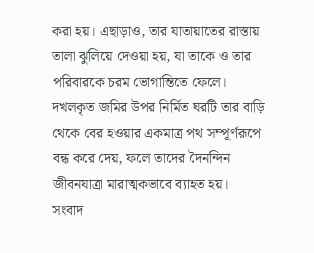করা হয়। এছাড়াও, তার যাতায়াতের রাস্তায় তালা ঝুলিয়ে দেওয়া হয়, যা তাকে ও তার পরিবারকে চরম ভোগান্তিতে ফেলে। দখলকৃত জমির উপর নির্মিত ঘরটি তার বাড়ি থেকে বের হওয়ার একমাত্র পথ সম্পূর্ণরূপে বন্ধ করে দেয়, ফলে তাদের দৈনন্দিন জীবনযাত্রা মারাত্মকভাবে ব্যাহত হয়।
সংবাদ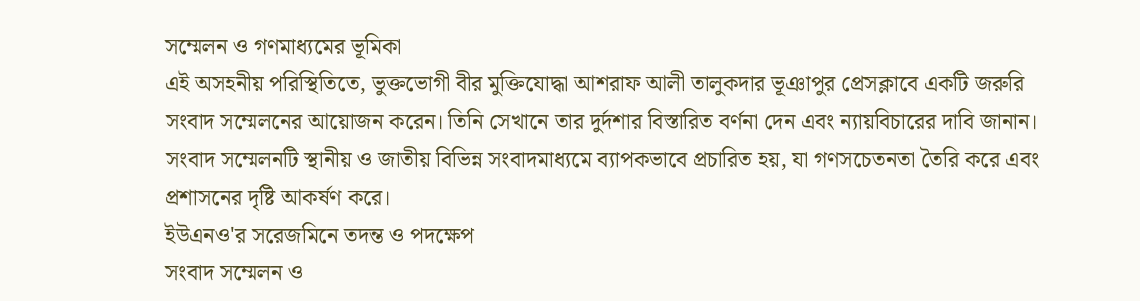সম্মেলন ও গণমাধ্যমের ভূমিকা
এই অসহনীয় পরিস্থিতিতে, ভুক্তভোগী বীর মুক্তিযোদ্ধা আশরাফ আলী তালুকদার ভূঞাপুর প্রেসক্লাবে একটি জরুরি সংবাদ সম্মেলনের আয়োজন করেন। তিনি সেখানে তার দুর্দশার বিস্তারিত বর্ণনা দেন এবং ন্যায়বিচারের দাবি জানান। সংবাদ সম্মেলনটি স্থানীয় ও জাতীয় বিভিন্ন সংবাদমাধ্যমে ব্যাপকভাবে প্রচারিত হয়, যা গণসচেতনতা তৈরি করে এবং প্রশাসনের দৃষ্টি আকর্ষণ করে।
ইউএনও'র সরেজমিনে তদন্ত ও পদক্ষেপ
সংবাদ সম্মেলন ও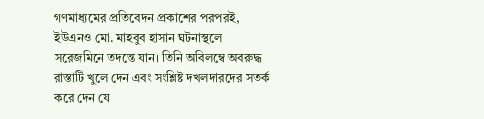গণমাধ্যমের প্রতিবেদন প্রকাশের পরপরই, ইউএনও মো. মাহবুব হাসান ঘটনাস্থলে সরেজমিনে তদন্তে যান। তিনি অবিলম্বে অবরুদ্ধ রাস্তাটি খুলে দেন এবং সংশ্লিষ্ট দখলদারদের সতর্ক করে দেন যে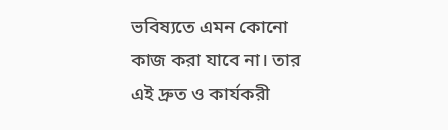ভবিষ্যতে এমন কোনো কাজ করা যাবে না। তার এই দ্রুত ও কার্যকরী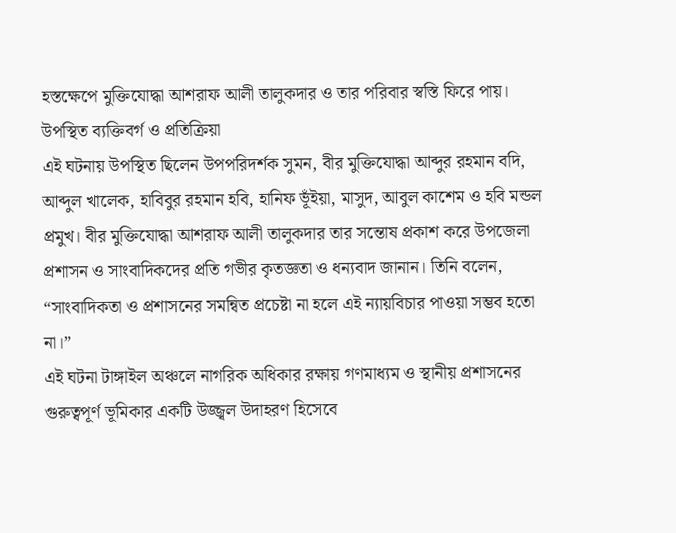হস্তক্ষেপে মুক্তিযোদ্ধা আশরাফ আলী তালুকদার ও তার পরিবার স্বস্তি ফিরে পায়।
উপস্থিত ব্যক্তিবর্গ ও প্রতিক্রিয়া
এই ঘটনায় উপস্থিত ছিলেন উপপরিদর্শক সুমন, বীর মুক্তিযোদ্ধা আব্দুর রহমান বদি, আব্দুল খালেক, হাবিবুর রহমান হবি, হানিফ ভূঁইয়া, মাসুদ, আবুল কাশেম ও হবি মন্ডল প্রমুখ। বীর মুক্তিযোদ্ধা আশরাফ আলী তালুকদার তার সন্তোষ প্রকাশ করে উপজেলা প্রশাসন ও সাংবাদিকদের প্রতি গভীর কৃতজ্ঞতা ও ধন্যবাদ জানান। তিনি বলেন, “সাংবাদিকতা ও প্রশাসনের সমন্বিত প্রচেষ্টা না হলে এই ন্যায়বিচার পাওয়া সম্ভব হতো না।”
এই ঘটনা টাঙ্গাইল অঞ্চলে নাগরিক অধিকার রক্ষায় গণমাধ্যম ও স্থানীয় প্রশাসনের গুরুত্বপূর্ণ ভূমিকার একটি উজ্জ্বল উদাহরণ হিসেবে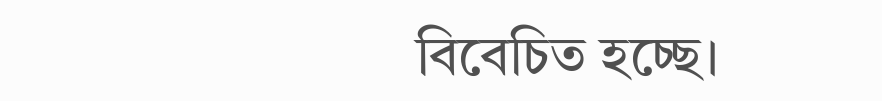বিবেচিত হচ্ছে।